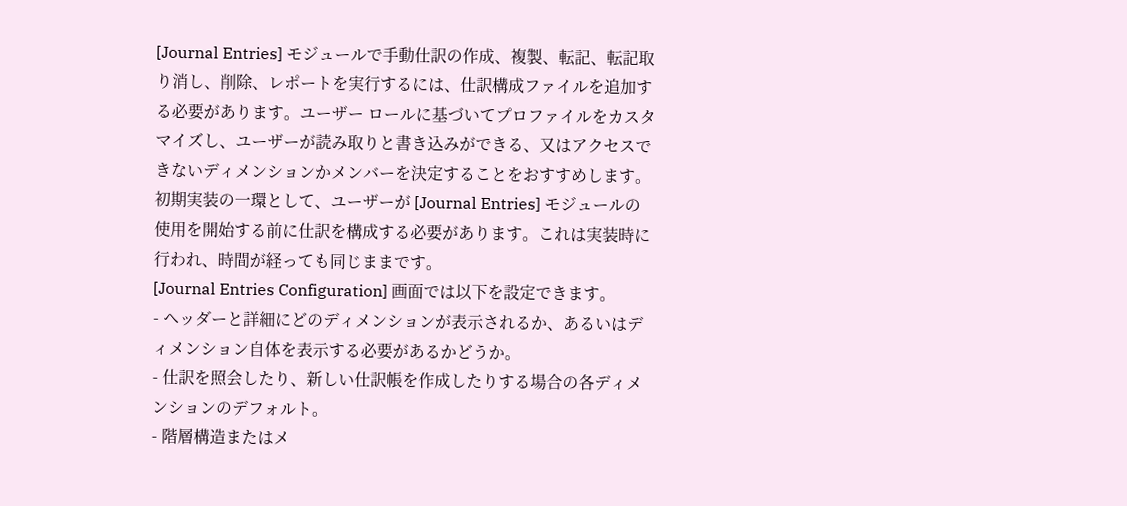[Journal Entries] モジュールで手動仕訳の作成、複製、転記、転記取り消し、削除、レポートを実行するには、仕訳構成ファイルを追加する必要があります。ユーザー ロールに基づいてプロファイルをカスタマイズし、ユーザーが読み取りと書き込みができる、又はアクセスできないディメンションかメンバーを決定することをおすすめします。
初期実装の一環として、ユーザーが [Journal Entries] モジュールの使用を開始する前に仕訳を構成する必要があります。これは実装時に行われ、時間が経っても同じままです。
[Journal Entries Configuration] 画面では以下を設定できます。
- ヘッダーと詳細にどのディメンションが表示されるか、あるいはディメンション自体を表示する必要があるかどうか。
- 仕訳を照会したり、新しい仕訳帳を作成したりする場合の各ディメンションのデフォルト。
- 階層構造またはメ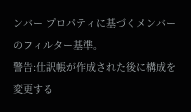ンバー プロパティに基づくメンバーのフィルター基準。
警告:仕訳帳が作成された後に構成を変更する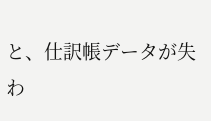と、仕訳帳データが失わ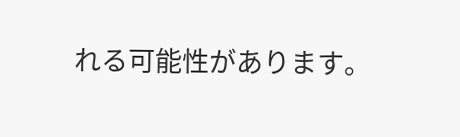れる可能性があります。